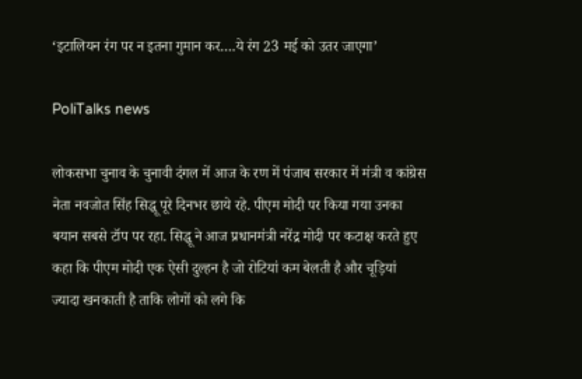‘इटालियन रंग पर न इतना गुमान कर….ये रंग 23 मई को उतर जाएगा’

PoliTalks news

लोकसभा चुनाव के चुनावी दंगल में आज के रण में पंजाब सरकार में मंत्री व कांग्रेस नेता नवजोत सिंह सिद्धू पूरे दिनभर छाये रहे. पीएम मोदी पर किया गया उनका बयान सबसे टॉप पर रहा. सिद्धू ने आज प्रधानमंत्री नरेंद्र मोदी पर कटाक्ष करते हुए कहा कि पीएम मोदी एक ऐसी दुल्हन है जो रोटियां कम बेलती है और चूड़ियां ज्यादा खनकाती है ताकि लोगों को लगे कि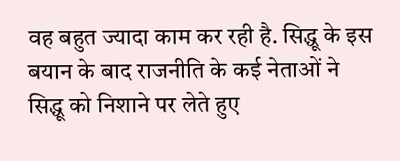वह बहुत ज्यादा काम कर रही है. सिद्धू के इस बयान के बाद राजनीति के कई नेताओं ने सिद्धू को निशाने पर लेते हुए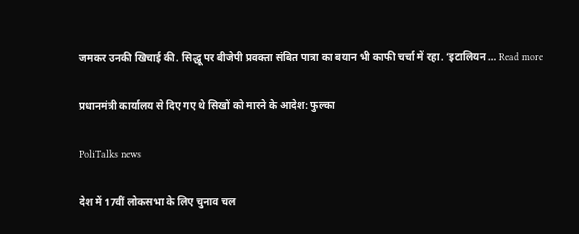जमकर उनकी खिचाई की. सिद्धू पर बीजेपी प्रवक्ता संबित पात्रा का बयान भी काफी चर्चा में रहा. ‘इटालियन … Read more

प्रधानमंत्री कार्यालय से दिए गए थे सिखों को मारने के आदेश: फुल्का

PoliTalks news

देश में 17वीं लोकसभा के लिए चुनाव चल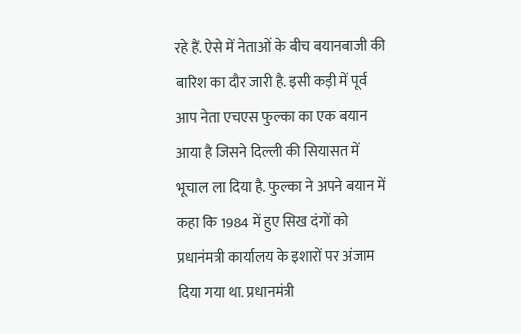रहे हैं. ऐसे में नेताओं के बीच बयानबाजी की बारिश का दौर जारी है. इसी कड़ी में पूर्व आप नेता एचएस फुल्का का एक बयान आया है जिसने दिल्ली की सियासत में भूचाल ला दिया है. फुल्का ने अपने बयान में कहा कि 1984 में हुए सिख दंगों को प्रधानंमत्री कार्यालय के इशारों पर अंजाम दिया गया था. प्रधानमंत्री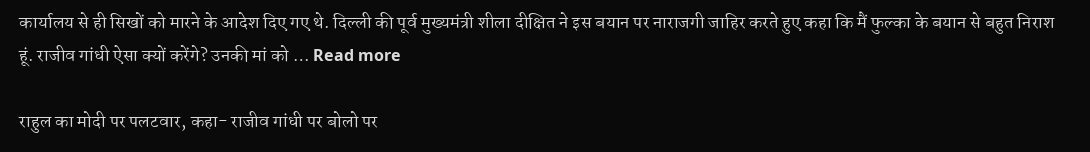कार्यालय से ही सिखों को मारने के आदेश दिए गए थे. दिल्ली की पूर्व मुख्यमंत्री शीला दीक्षित ने इस बयान पर नाराजगी जाहिर करते हुए कहा कि मैं फुल्का के बयान से बहुत निराश हूं. राजीव गांधी ऐसा क्यों करेंगे? उनकी मां को … Read more

राहुल का मोदी पर पलटवार, कहा- राजीव गांधी पर बोलो पर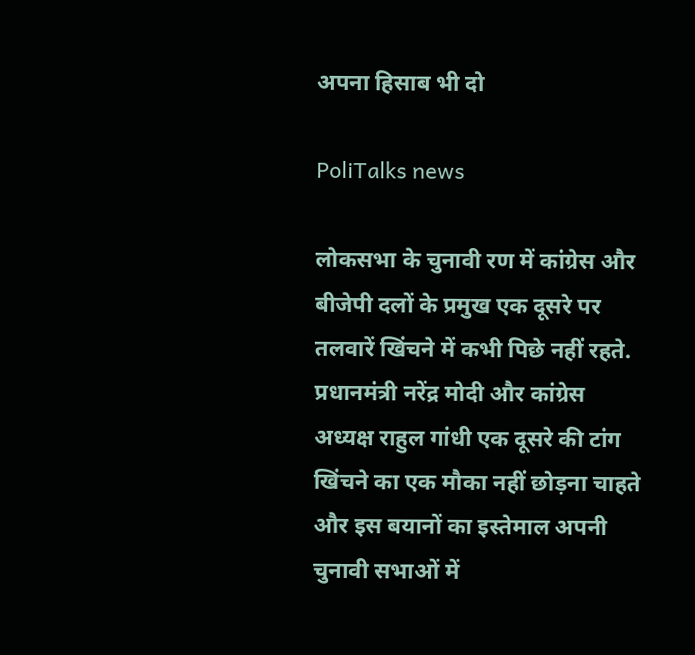अपना हिसाब भी दो

PoliTalks news

लोकसभा के चुनावी रण में कांग्रेस और बीजेपी दलों के प्रमुख एक दूसरे पर तलवारें खिंचने में कभी पिछे नहीं रहते. प्रधानमंत्री नरेंद्र मोदी और कांग्रेस अध्यक्ष राहुल गांधी एक दूसरे की टांग खिंचने का एक मौका नहीं छोड़ना चाहते और इस बयानों का इस्तेमाल अपनी चुनावी सभाओं में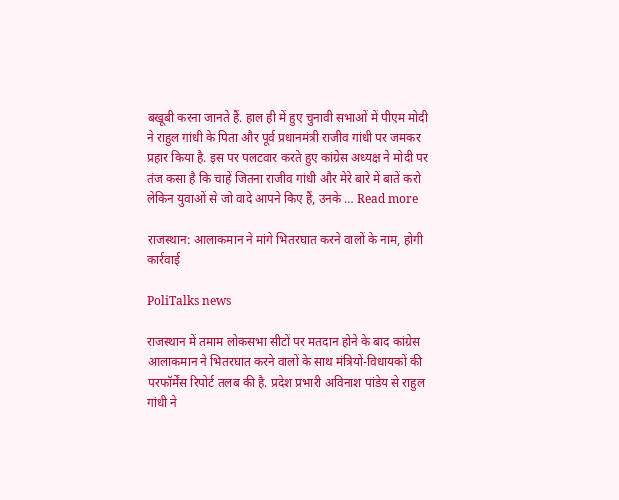बखूबी करना जानते हैं. हाल ही में हुए चुनावी सभाओं में पीएम मोदी ने राहुल गांधी के पिता और पूर्व प्रधानमंत्री राजीव गांधी पर जमकर प्रहार किया है. इस पर पलटवार करते हुए कांग्रेस अध्यक्ष ने मोदी पर तंज कसा है कि चाहें जितना राजीव गांधी और मेरे बारे में बातें करो लेकिन युवाओं से जो वादे आपने किए हैं, उनके … Read more

राजस्थान: आलाकमान ने मांगे भितरघात करने वालों के नाम, होगी कार्रवाई

PoliTalks news

राजस्थान में तमाम लोकसभा सीटों पर मतदान होने के बाद कांग्रेस आलाकमान ने भितरघात करने वालों के साथ मंत्रियों-विधायकों की परफॉर्मेंस रिपोर्ट तलब की है. प्रदेश प्रभारी अविनाश पांडेय से राहुल गांधी ने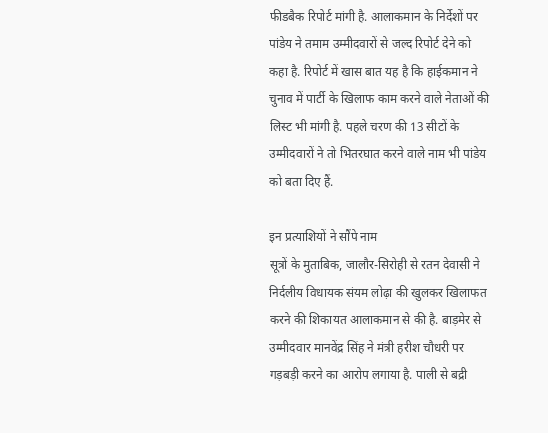फीडबैक रिपोर्ट मांगी है. आलाकमान के निर्देशों पर पांडेय ने तमाम उम्मीदवारों से जल्द रिपोर्ट देने को कहा है. रिपोर्ट में खास बात यह है कि हाईकमान ने चुनाव में पार्टी के खिलाफ काम करने वाले नेताओं की लिस्ट भी मांगी है. पहले चरण की 13 सीटों के उम्मीदवारों ने तो भितरघात करने वाले नाम भी पांडेय को बता दिए हैं.

इन प्रत्याशियों ने सौंपे नाम
सूत्रों के मुताबिक, जालौर-सिरोही से रतन देवासी ने निर्दलीय विधायक संयम लोढ़ा की खुलकर खिलाफत करने की शिकायत आलाकमान से की है. बाड़मेर से उम्मीदवार मानवेंद्र सिंह ने मंत्री हरीश चौधरी पर गड़बड़ी करने का आरोप लगाया है. पाली से बद्री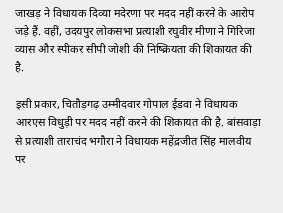जाखड़ ने विधायक दिव्या मदेरणा पर मदद नहीं करने के आरोप जड़े हैं. वहीं, उदयपुर लोकसभा प्रत्याशी रघुवीर मीणा ने गिरिजा व्यास और स्पीकर सीपी जोशी की निष्क्रियता की शिकायत की है.

इसी प्रकार, चितौड़गढ़ उम्मीदवार गोपाल ईडवा ने विधायक आरएस विधुड़ी पर मदद नहीं करने की शिकायत की है. बांसवाड़ा से प्रत्याशी ताराचंद भगौरा ने विधायक महेंद्रजीत सिंह मालवीय पर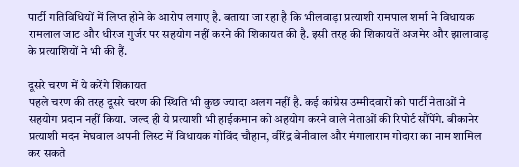पार्टी गतिविधियों में लिप्त होने के आरोप लगाए है. बताया जा रहा है कि भीलवाड़ा प्रत्याशी रामपाल शर्मा ने विधायक रामलाल जाट और धीरज गुर्जर पर सहयोग नहीं करने की शिकायत की है. इसी तरह की शिकायतें अजमेर और झालावाड़ के प्रत्याशियों ने भी की हैं.

दूसरे चरण में ये करेंगे शिकायत
पहले चरण की तरह दूसरे चरण की स्थिति भी कुछ ज्यादा अलग नहीं है. कई कांग्रेस उम्मीदवारों को पार्टी नेताओं ने सहयोग प्रदान नहीं किया. जल्द ही ये प्रत्याशी भी हाईकमान को अहयोग करने वाले नेताओं की रिपोर्ट सौंपेंगे. बीकानेर प्रत्याशी मदन मेघवाल अपनी लिस्ट में विधायक गोविंद चौहान, वीरेंद्र बेनीवाल और मंगालाराम गोदारा का नाम शामिल कर सकते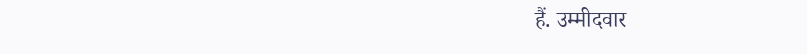हैं. उम्मीदवार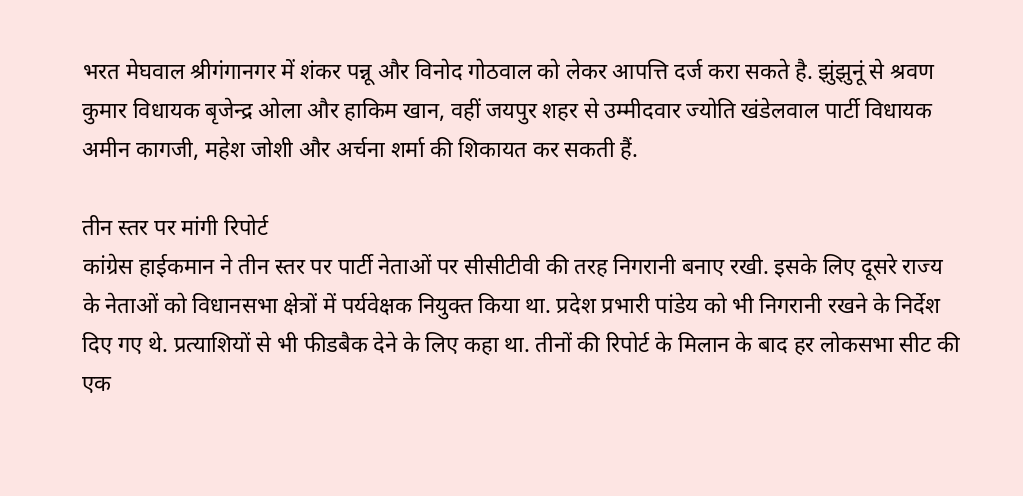भरत मेघवाल श्रीगंगानगर में शंकर पन्नू और विनोद गोठवाल को लेकर आपत्ति दर्ज करा सकते है. झुंझुनूं से श्रवण कुमार विधायक बृजेन्द्र ओला और हाकिम खान, वहीं जयपुर शहर से उम्मीदवार ज्योति खंडेलवाल पार्टी विधायक अमीन कागजी, महेश जोशी और अर्चना शर्मा की शिकायत कर सकती हैं.

तीन स्तर पर मांगी रिपोर्ट
कांग्रेस हाईकमान ने तीन स्तर पर पार्टी नेताओं पर सीसीटीवी की तरह निगरानी बनाए रखी. इसके लिए दूसरे राज्य के नेताओं को विधानसभा क्षेत्रों में पर्यवेक्षक नियुक्त किया था. प्रदेश प्रभारी पांडेय को भी निगरानी रखने के निर्देश दिए गए थे. प्रत्याशियों से भी फीडबैक देने के लिए कहा था. तीनों की रिपोर्ट के मिलान के बाद हर लोकसभा सीट की एक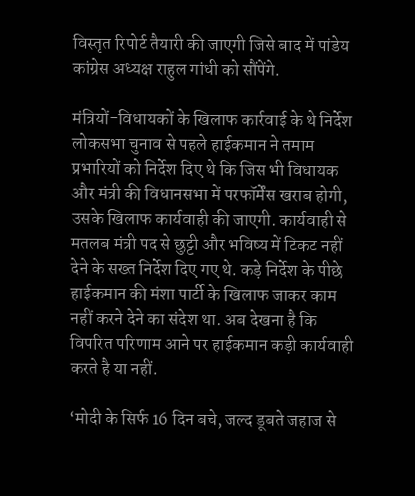विस्तृत रिपोर्ट तैयारी की जाएगी जिसे बाद में पांडेय कांग्रेस अध्यक्ष राहुल गांधी को सौंपेंगे.

मंत्रियों-विधायकों के खिलाफ कार्रवाई के थे निर्देश
लोकसभा चुनाव से पहले हाईकमान ने तमाम प्रभारियों को निर्देश दिए थे कि जिस भी विधायक और मंत्री की विधानसभा में परफॉर्मेंस खराब होगी, उसके खिलाफ कार्यवाही की जाएगी. कार्यवाही से मतलब मंत्री पद से छुट्टी और भविष्य में टिकट नहीं देने के सख्त निर्देश दिए गए थे. कड़े निर्देश के पीछे हाईकमान की मंशा पार्टी के खिलाफ जाकर काम नहीं करने देने का संदेश था. अब देखना है कि विपरित परिणाम आने पर हाईकमान कड़ी कार्यवाही करते है या नहीं.

‘मोदी के सिर्फ 16 दिन बचे, जल्द डूबते जहाज से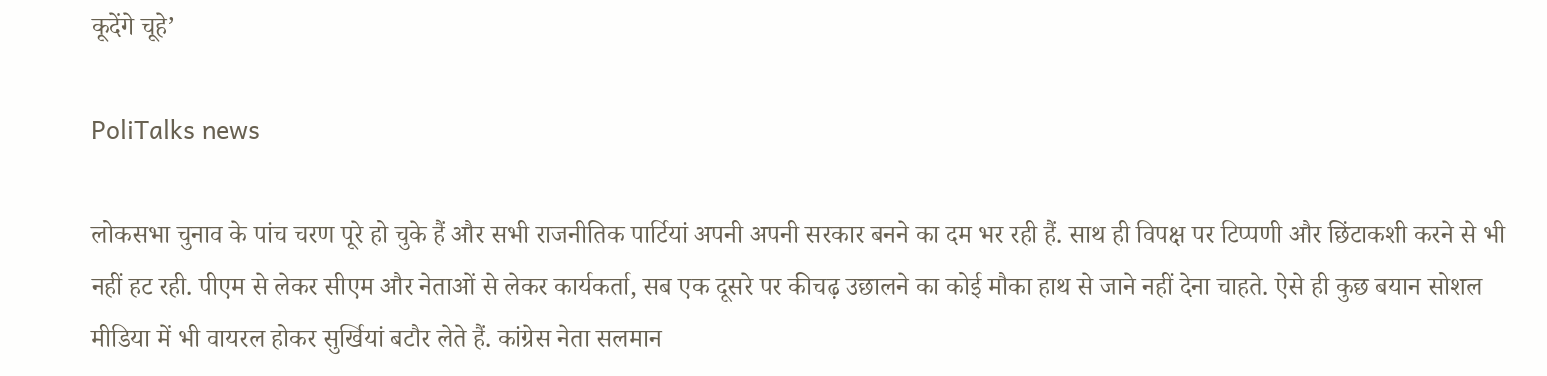कूदेंगे चूहे’

PoliTalks news

लोकसभा चुनाव के पांच चरण पूरे हो चुके हैं और सभी राजनीतिक पार्टियां अपनी अपनी सरकार बनने का दम भर रही हैं. साथ ही विपक्ष पर टिप्पणी और छिंटाकशी करने से भी नहीं हट रही. पीएम से लेकर सीएम और नेताओं से लेकर कार्यकर्ता, सब एक दूसरे पर कीचढ़ उछालने का कोई मौका हाथ से जाने नहीं देना चाहते. ऐसे ही कुछ बयान सोशल मीडिया में भी वायरल होकर सुर्खियां बटौर लेते हैं. कांग्रेस नेता सलमान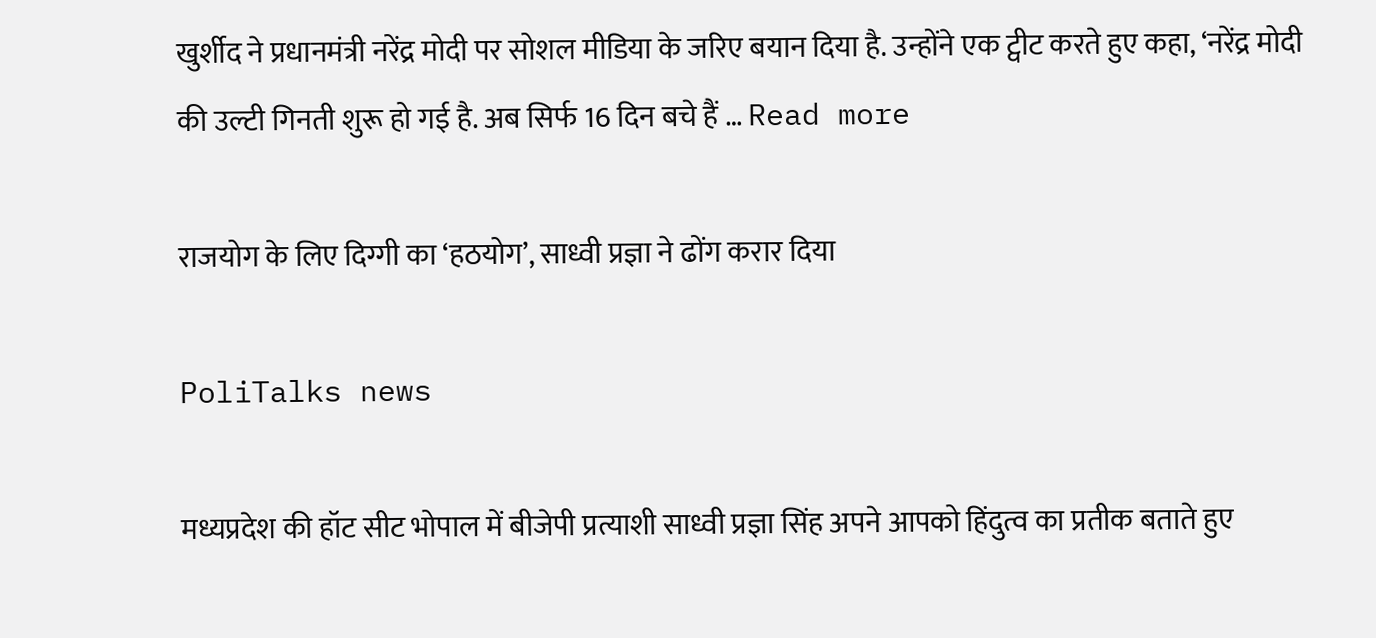खुर्शीद ने प्रधानमंत्री नरेंद्र मोदी पर सोशल मीडिया के जरिए बयान दिया है. उन्होंने एक ट्वीट करते हुए कहा, ‘नरेंद्र मोदी की उल्टी गिनती शुरू हो गई है. अब सिर्फ 16 दिन बचे हैं … Read more

राजयोग के लिए दिग्गी का ‘हठयोग’, साध्वी प्रज्ञा ने ढोंग करार दिया

PoliTalks news

मध्यप्रदेश की हॉट सीट भोपाल में बीजेपी प्रत्याशी साध्वी प्रज्ञा सिंह अपने आपको हिंदुत्व का प्रतीक बताते हुए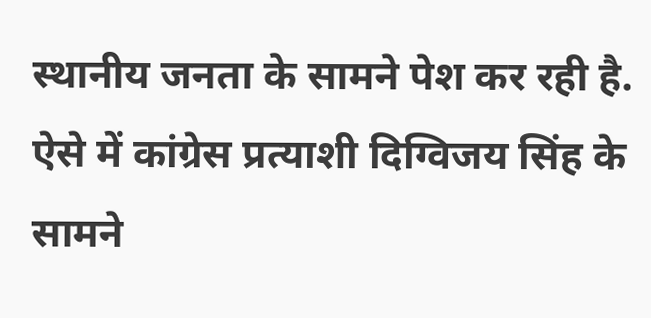स्थानीय जनता के सामने पेश कर रही है. ऐसे में कांग्रेस प्रत्याशी दिग्विजय सिंह के सामने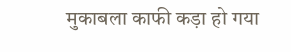मुकाबला काफी कड़ा हो गया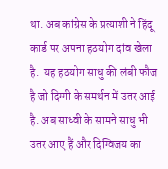था. अब कांग्रेस के प्रत्याशी ने हिंदू कार्ड पर अपना हठयोग दांव खेला है.  यह हठयोग साधु की लंबी फौज है जो दिग्गी के समर्थन में उतर आई है. अब साध्वी के सामने साधु भी उतर आए हैं और दिग्विजय का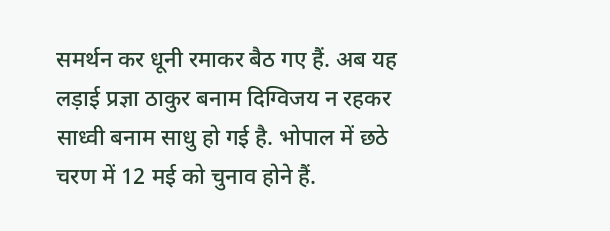समर्थन कर धूनी रमाकर बैठ गए हैं. अब यह लड़ाई प्रज्ञा ठाकुर बनाम दिग्विजय न रहकर साध्वी बनाम साधु हो गई है. भोपाल में छठे चरण में 12 मई को चुनाव होने हैं.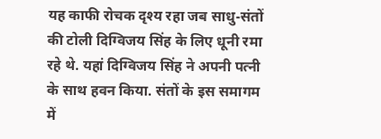यह काफी रोचक दृश्य रहा जब साधु-संतों की टोली दिग्विजय सिंह के लिए धूनी रमा रहे थे. यहां द‍िग्विजय स‍िंह ने अपनी पत्नी के साथ हवन क‍िया. संतों के इस समागम में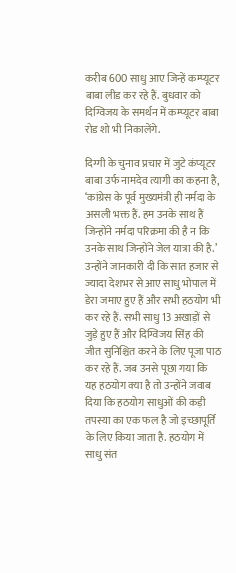करीब 600 साधु आए ज‍िन्हें कम्प्यूटर बाबा लीड कर रहे हैं. बुधवार को दिग्व‍िजय के समर्थन में कम्प्यूटर बाबा रोड शो भी न‍िकालेंगे.

दिग्गी के चुनाव प्रचार में जुटे कंप्यूटर बाबा उर्फ नामदेव त्यागी का कहना है, ‘कांग्रेस के पूर्व मुख्यमंत्री ही नर्मदा के असली भक्त हैं. हम उनके साथ हैं जिन्होंने नर्मदा परिक्रमा की है न कि उनके साथ जिन्होंने जेल यात्रा की है.’ उन्होंने जानकारी दी कि सात हजार से ज्यादा देशभर से आए साधु भोपाल में डेरा जमाए हुए हैं और सभी हठयोग भी कर रहे हैं. सभी साधु 13 अखाड़ों से जुड़े हुए हैं और दिग्विजय सिंह की जीत सुनिश्चित करने के लिए पूजा पाठ कर रहे हैं. जब उनसे पूछा गया कि यह हठयोग क्या है तो उन्होंने जवाब दिया कि हठयोग साधुओं की कड़ी तपस्या का एक फल है जो इच्छापूर्ति के लिए किया जाता है. हठयोग में साधु संत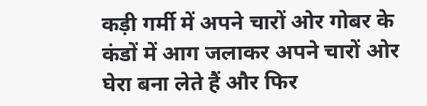कड़ी गर्मी में अपने चारों ओर गोबर के कंडों में आग जलाकर अपने चारों ओर घेरा बना लेते हैं और फिर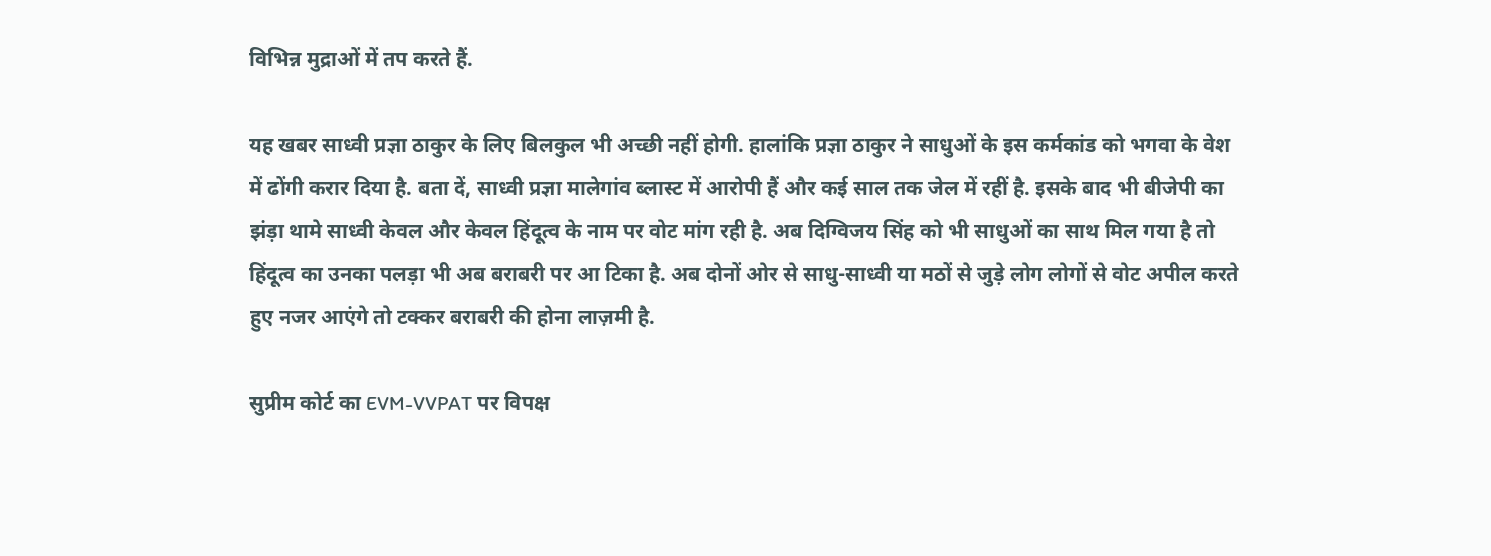विभिन्न मुद्राओं में तप करते हैं.

यह खबर साध्वी प्रज्ञा ठाकुर के लिए बिलकुल भी अच्छी नहीं होगी. हालांकि प्रज्ञा ठाकुर ने साधुओं के इस कर्मकांड को भगवा के वेश में ढोंगी करार दिया है. बता दें, साध्वी प्रज्ञा मालेगांव ब्लास्ट में आरोपी हैं और कई साल तक जेल में रहीं है. इसके बाद भी बीजेपी का झंड़ा थामे साध्वी केवल और केवल हिंदूत्व के नाम पर वोट मांग रही है. अब दिग्विजय सिंह को भी साधुओं का साथ मिल गया है तो हिंदूत्व का उनका पलड़ा भी अब बराबरी पर आ टिका है. अब दोनों ओर से साधु-साध्वी या मठों से जुड़े लोग लोगों से वोट अपील करते हुए नजर आएंगे तो टक्कर बराबरी की होना लाज़मी है.

सुप्रीम कोर्ट का EVM-VVPAT पर विपक्ष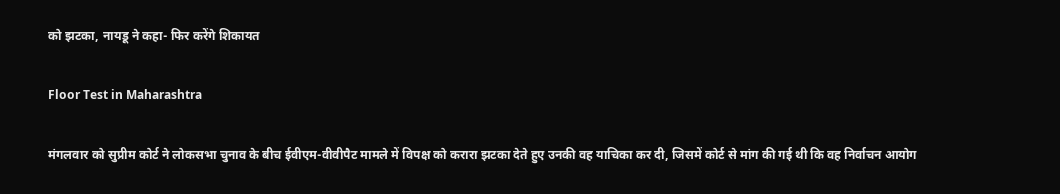को झटका, नायडू ने कहा- फिर करेंगे शिकायत

Floor Test in Maharashtra

मंगलवार को सुप्रीम कोर्ट ने लोकसभा चुनाव के बीच ईवीएम-वीवीपैट मामले में विपक्ष को करारा झटका देते हुए उनकी वह याचिका कर दी, जिसमें कोर्ट से मांग की गई थी कि वह निर्वाचन आयोग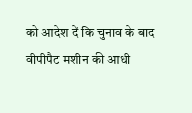को आदेश दें कि चुनाव के बाद वीपीपैट मशीन की आधी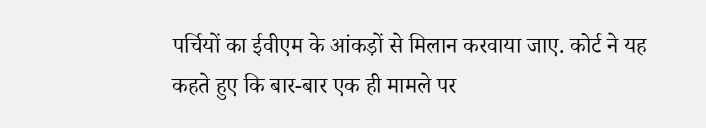पर्चियों का ईवीएम के आंकड़ों से मिलान करवाया जाए. कोर्ट ने यह कहते हुए कि बार-बार एक ही मामले पर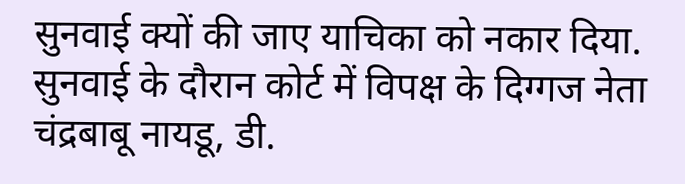सुनवाई क्यों की जाए याचिका को नकार दिया. सुनवाई के दौरान कोर्ट में विपक्ष के दिग्गज नेता चंद्रबाबू नायडू, डी.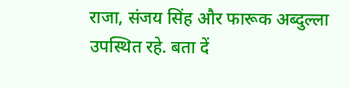राजा, संजय सिंह और फारूक अब्दुल्ला उपस्थित रहे. बता दें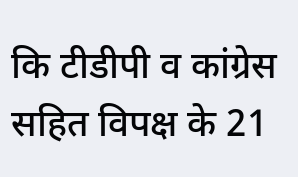कि टीडीपी व कांग्रेस सहित विपक्ष के 21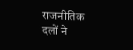राजनीतिक दलों ने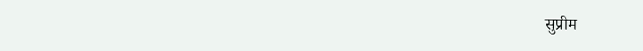सुप्रीम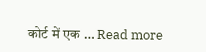कोर्ट में एक … Read more